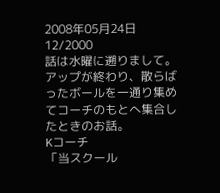2008年05月24日
12/2000
話は水曜に遡りまして。
アップが終わり、散らばったボールを一通り集めてコーチのもとへ集合したときのお話。
Kコーチ
「当スクール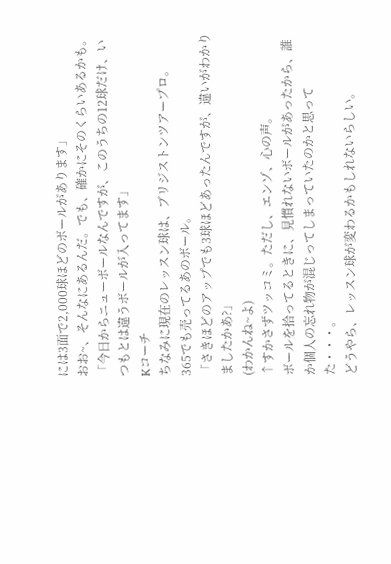には3面で2,000球ほどのボールがあります」
おお~、そんなにあるんだ。でも、確かにそのくらいあるかも。
「今日からニューボールなんですが、このうちの12球だけ、いつもとは違うボールが入ってます」
Kコーチ
ちなみに現在のレッスン球は、ブリジストンツアープロ。
365でも売ってるあのボール。
「さきほどのアップでも3球ほどあったんですが、違いがわかりましたかあ?」
(わかんね~よ)
↑すかさずツッコミ。ただし、エンゾ、心の声。
ボールを拾ってるときに、見慣れないボールがあったから、誰か個人の忘れ物が混じってしまっていたのかと思ってた・・・。
どうやら、レッスン球が変わるかもしれないらしい。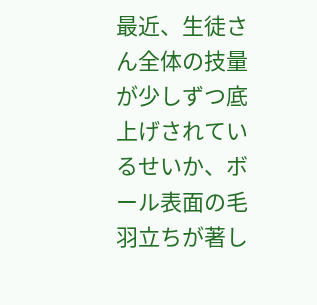最近、生徒さん全体の技量が少しずつ底上げされているせいか、ボール表面の毛羽立ちが著し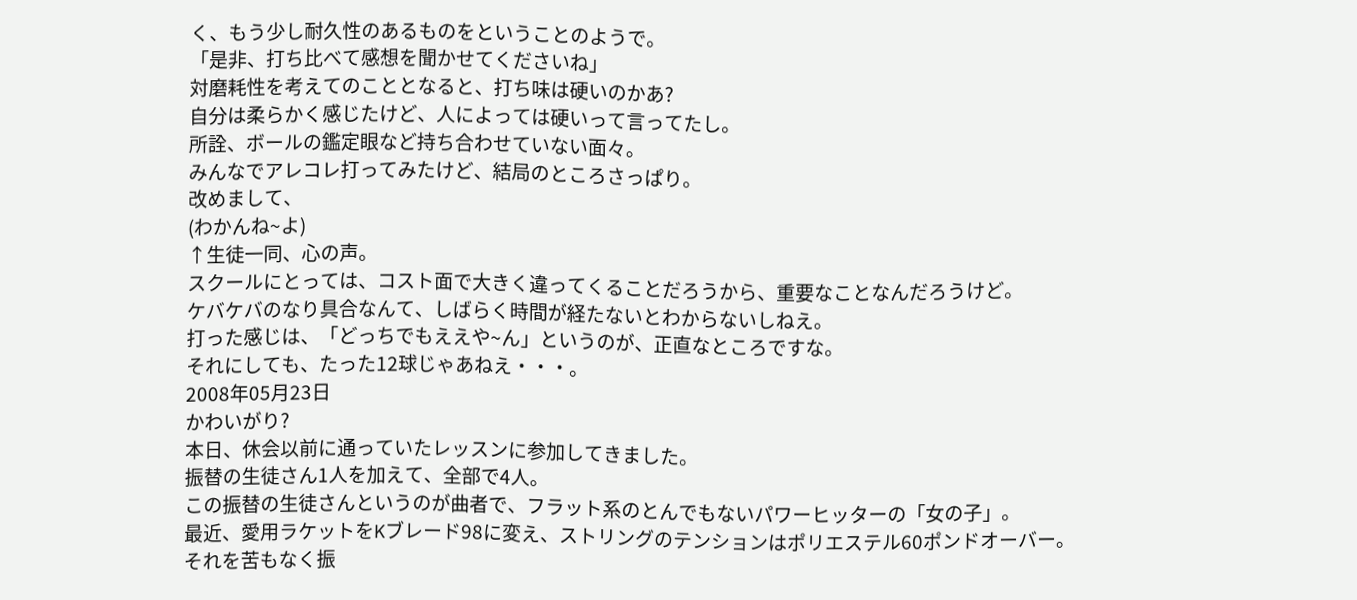く、もう少し耐久性のあるものをということのようで。
「是非、打ち比べて感想を聞かせてくださいね」
対磨耗性を考えてのこととなると、打ち味は硬いのかあ?
自分は柔らかく感じたけど、人によっては硬いって言ってたし。
所詮、ボールの鑑定眼など持ち合わせていない面々。
みんなでアレコレ打ってみたけど、結局のところさっぱり。
改めまして、
(わかんね~よ)
↑生徒一同、心の声。
スクールにとっては、コスト面で大きく違ってくることだろうから、重要なことなんだろうけど。
ケバケバのなり具合なんて、しばらく時間が経たないとわからないしねえ。
打った感じは、「どっちでもええや~ん」というのが、正直なところですな。
それにしても、たった12球じゃあねえ・・・。
2008年05月23日
かわいがり?
本日、休会以前に通っていたレッスンに参加してきました。
振替の生徒さん1人を加えて、全部で4人。
この振替の生徒さんというのが曲者で、フラット系のとんでもないパワーヒッターの「女の子」。
最近、愛用ラケットをKブレード98に変え、ストリングのテンションはポリエステル60ポンドオーバー。
それを苦もなく振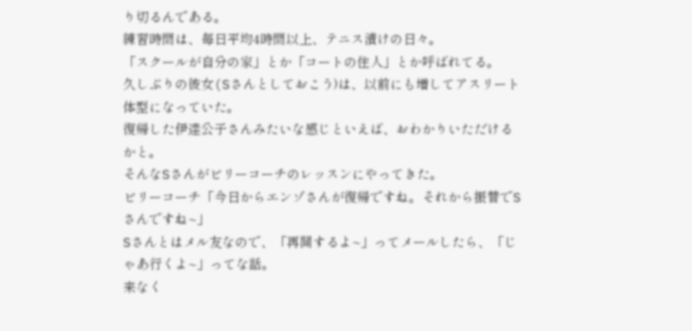り切るんである。
練習時間は、毎日平均4時間以上、テニス漬けの日々。
「スクールが自分の家」とか「コートの住人」とか呼ばれてる。
久しぶりの彼女(Sさんとしておこう)は、以前にも増してアスリート体型になっていた。
復帰した伊達公子さんみたいな感じといえば、おわかりいただけるかと。
そんなSさんがビリーコーチのレッスンにやってきた。
ビリーコーチ「今日からエンゾさんが復帰ですね。それから振替でSさんですね~」
Sさんとはメル友なので、「再開するよ~」ってメールしたら、「じゃあ行くよ~」ってな話。
来なく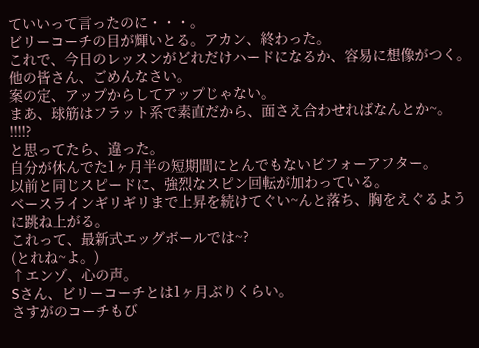ていいって言ったのに・・・。
ビリーコーチの目が輝いとる。アカン、終わった。
これで、今日のレッスンがどれだけハードになるか、容易に想像がつく。
他の皆さん、ごめんなさい。
案の定、アップからしてアップじゃない。
まあ、球筋はフラット系で素直だから、面さえ合わせればなんとか~。
!!!!?
と思ってたら、違った。
自分が休んでた1ヶ月半の短期間にとんでもないビフォーアフター。
以前と同じスピードに、強烈なスピン回転が加わっている。
ベースラインギリギリまで上昇を続けてぐい~んと落ち、胸をえぐるように跳ね上がる。
これって、最新式エッグボールでは~?
(とれね~よ。)
↑エンゾ、心の声。
Sさん、ビリーコーチとは1ヶ月ぶりくらい。
さすがのコーチもび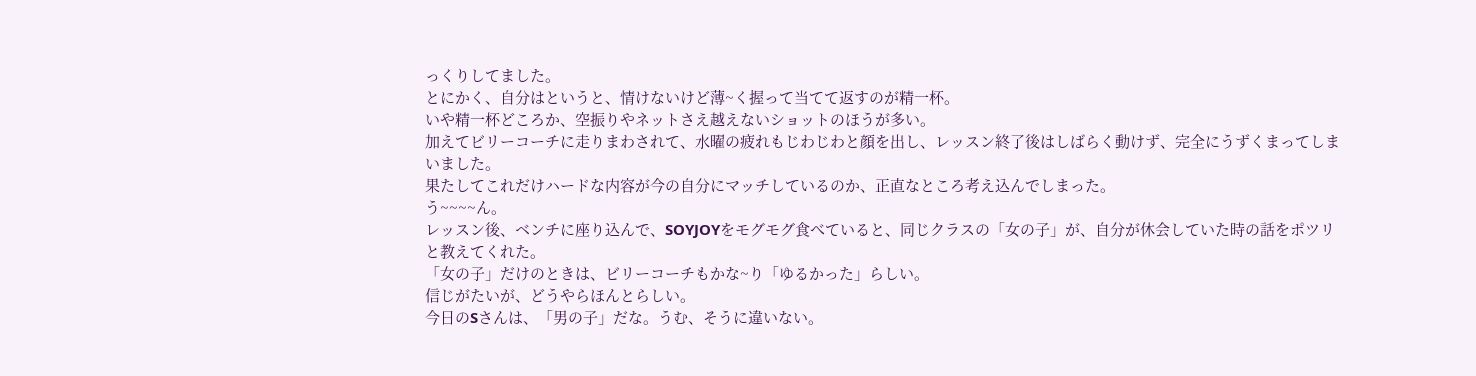っくりしてました。
とにかく、自分はというと、情けないけど薄~く握って当てて返すのが精一杯。
いや精一杯どころか、空振りやネットさえ越えないショットのほうが多い。
加えてビリーコーチに走りまわされて、水曜の疲れもじわじわと顔を出し、レッスン終了後はしばらく動けず、完全にうずくまってしまいました。
果たしてこれだけハードな内容が今の自分にマッチしているのか、正直なところ考え込んでしまった。
う~~~~ん。
レッスン後、ベンチに座り込んで、SOYJOYをモグモグ食べていると、同じクラスの「女の子」が、自分が休会していた時の話をポツリと教えてくれた。
「女の子」だけのときは、ビリーコーチもかな~り「ゆるかった」らしい。
信じがたいが、どうやらほんとらしい。
今日のSさんは、「男の子」だな。うむ、そうに違いない。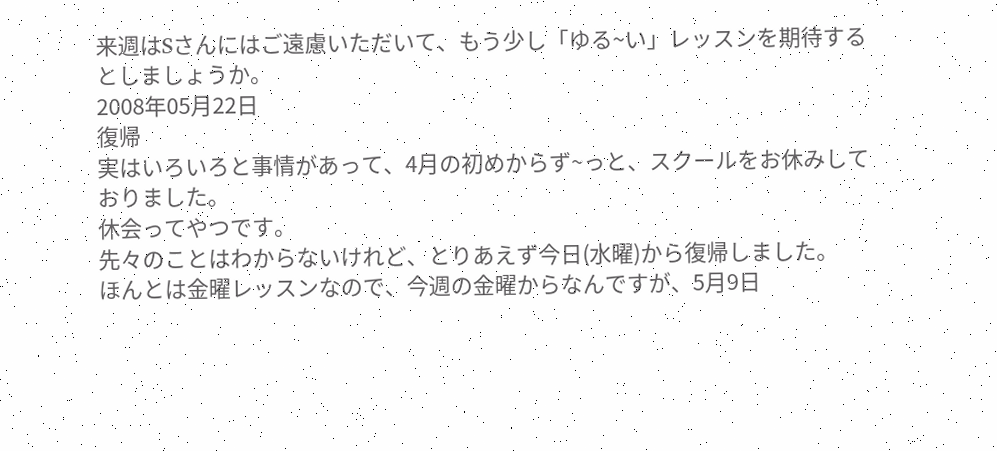来週はSさんにはご遠慮いただいて、もう少し「ゆる~い」レッスンを期待するとしましょうか。
2008年05月22日
復帰
実はいろいろと事情があって、4月の初めからず~っと、スクールをお休みしておりました。
休会ってやつです。
先々のことはわからないけれど、とりあえず今日(水曜)から復帰しました。
ほんとは金曜レッスンなので、今週の金曜からなんですが、5月9日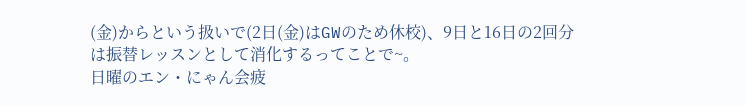(金)からという扱いで(2日(金)はGWのため休校)、9日と16日の2回分は振替レッスンとして消化するってことで~。
日曜のエン・にゃん会疲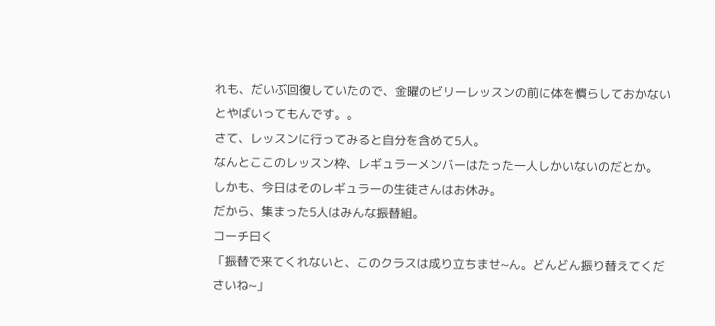れも、だいぶ回復していたので、金曜のビリーレッスンの前に体を慣らしておかないとやばいってもんです。。
さて、レッスンに行ってみると自分を含めて5人。
なんとここのレッスン枠、レギュラーメンバーはたった一人しかいないのだとか。
しかも、今日はそのレギュラーの生徒さんはお休み。
だから、集まった5人はみんな振替組。
コーチ曰く
「振替で来てくれないと、このクラスは成り立ちませ~ん。どんどん振り替えてくださいね~」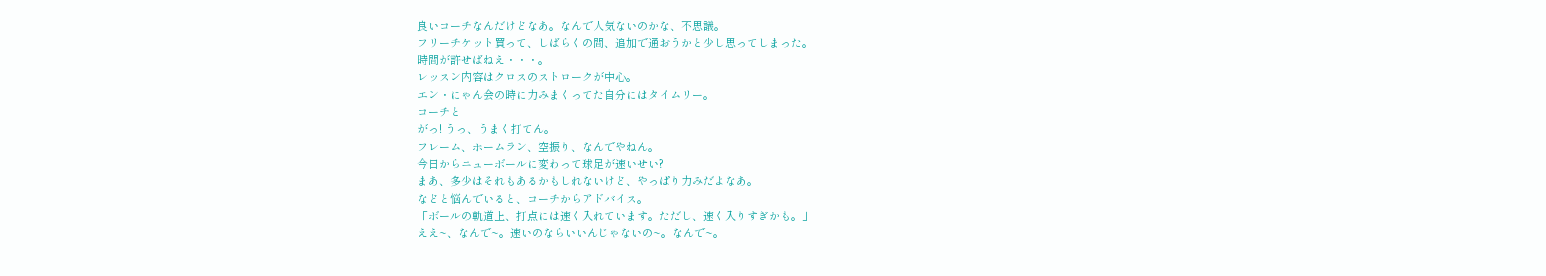良いコーチなんだけどなあ。なんで人気ないのかな、不思議。
フリーチケット買って、しばらくの間、追加で通おうかと少し思ってしまった。
時間が許せばねえ・・・。
レッスン内容はクロスのストロークが中心。
エン・にゃん会の時に力みまくってた自分にはタイムリー。
コーチと
がっ! うっ、うまく打てん。
フレーム、ホームラン、空振り、なんでやねん。
今日からニューボールに変わって球足が速いせい?
まあ、多少はそれもあるかもしれないけど、やっぱり力みだよなあ。
などと悩んでいると、コーチからアドバイス。
「ボールの軌道上、打点には速く入れています。ただし、速く入りすぎかも。」
ええ~、なんで~。速いのならいいんじゃないの~。なんで~。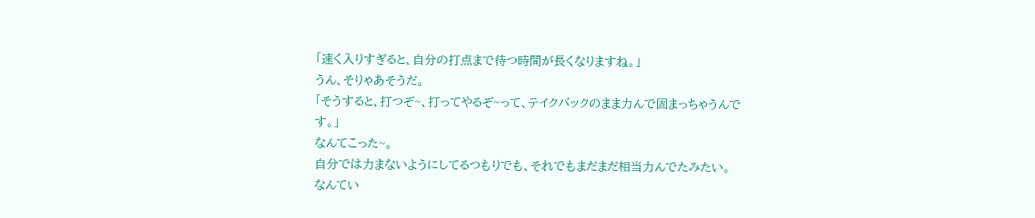「速く入りすぎると、自分の打点まで待つ時間が長くなりますね。」
うん、そりゃあそうだ。
「そうすると、打つぞ~、打ってやるぞ~って、テイクバックのまま力んで固まっちゃうんです。」
なんてこった~。
自分では力まないようにしてるつもりでも、それでもまだまだ相当力んでたみたい。
なんてい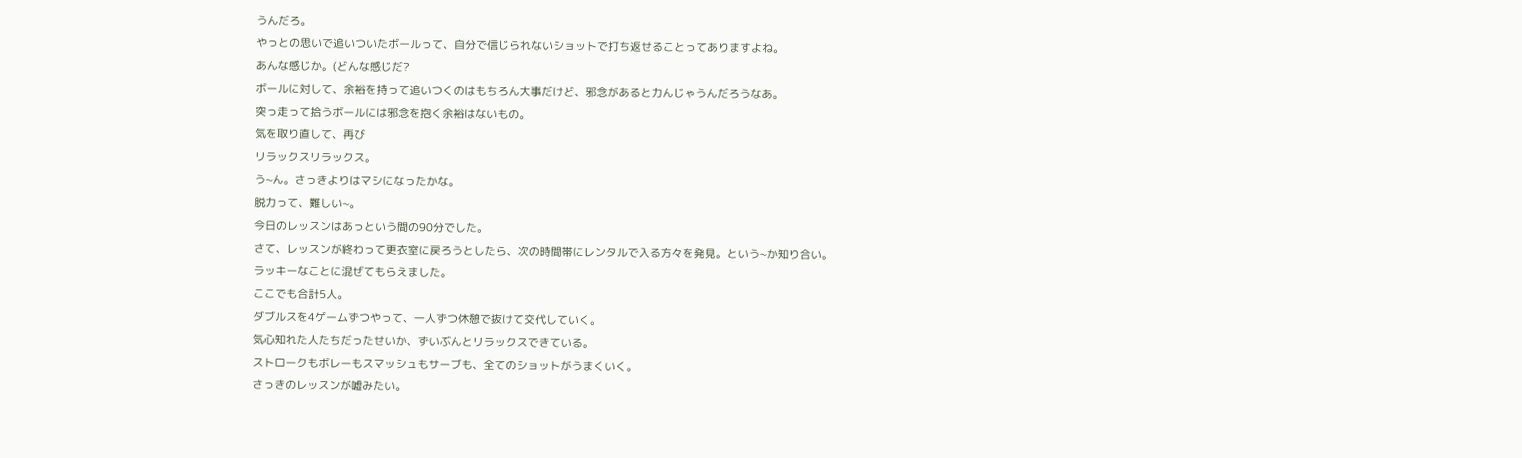うんだろ。
やっとの思いで追いついたボールって、自分で信じられないショットで打ち返せることってありますよね。
あんな感じか。(どんな感じだ?
ボールに対して、余裕を持って追いつくのはもちろん大事だけど、邪念があると力んじゃうんだろうなあ。
突っ走って拾うボールには邪念を抱く余裕はないもの。
気を取り直して、再び
リラックスリラックス。
う~ん。さっきよりはマシになったかな。
脱力って、難しい~。
今日のレッスンはあっという間の90分でした。
さて、レッスンが終わって更衣室に戻ろうとしたら、次の時間帯にレンタルで入る方々を発見。という~か知り合い。
ラッキーなことに混ぜてもらえました。
ここでも合計5人。
ダブルスを4ゲームずつやって、一人ずつ休憩で抜けて交代していく。
気心知れた人たちだったせいか、ずいぶんとリラックスできている。
ストロークもボレーもスマッシュもサーブも、全てのショットがうまくいく。
さっきのレッスンが嘘みたい。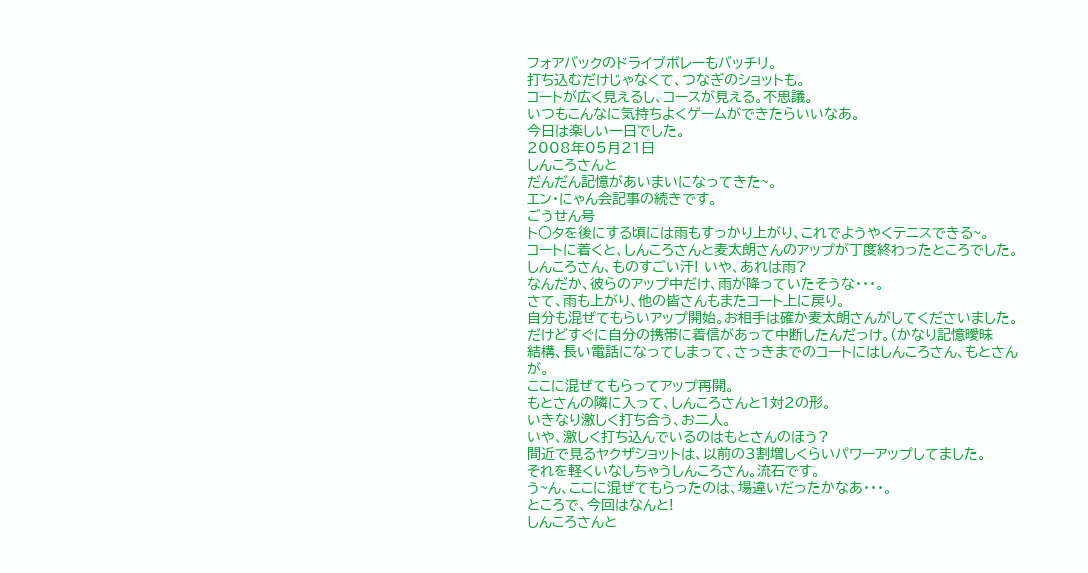フォアバックのドライブボレーもバッチリ。
打ち込むだけじゃなくて、つなぎのショットも。
コートが広く見えるし、コースが見える。不思議。
いつもこんなに気持ちよくゲームができたらいいなあ。
今日は楽しい一日でした。
2008年05月21日
しんころさんと
だんだん記憶があいまいになってきた~。
エン・にゃん会記事の続きです。
ごうせん号
ト○タを後にする頃には雨もすっかり上がり、これでようやくテニスできる~。
コートに着くと、しんころさんと麦太朗さんのアップが丁度終わったところでした。
しんころさん、ものすごい汗! いや、あれは雨?
なんだか、彼らのアップ中だけ、雨が降っていたそうな・・・。
さて、雨も上がり、他の皆さんもまたコート上に戻り。
自分も混ぜてもらいアップ開始。お相手は確か麦太朗さんがしてくださいました。
だけどすぐに自分の携帯に着信があって中断したんだっけ。(かなり記憶曖昧
結構、長い電話になってしまって、さっきまでのコートにはしんころさん、もとさんが。
ここに混ぜてもらってアップ再開。
もとさんの隣に入って、しんころさんと1対2の形。
いきなり激しく打ち合う、お二人。
いや、激しく打ち込んでいるのはもとさんのほう?
間近で見るヤクザショットは、以前の3割増しくらいパワーアップしてました。
それを軽くいなしちゃうしんころさん。流石です。
う~ん、ここに混ぜてもらったのは、場違いだったかなあ・・・。
ところで、今回はなんと!
しんころさんと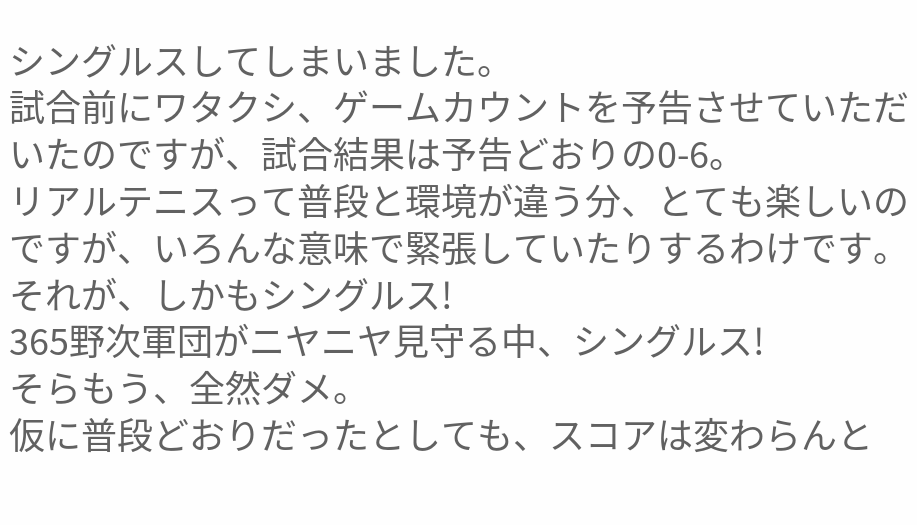シングルスしてしまいました。
試合前にワタクシ、ゲームカウントを予告させていただいたのですが、試合結果は予告どおりの0-6。
リアルテニスって普段と環境が違う分、とても楽しいのですが、いろんな意味で緊張していたりするわけです。
それが、しかもシングルス!
365野次軍団がニヤニヤ見守る中、シングルス!
そらもう、全然ダメ。
仮に普段どおりだったとしても、スコアは変わらんと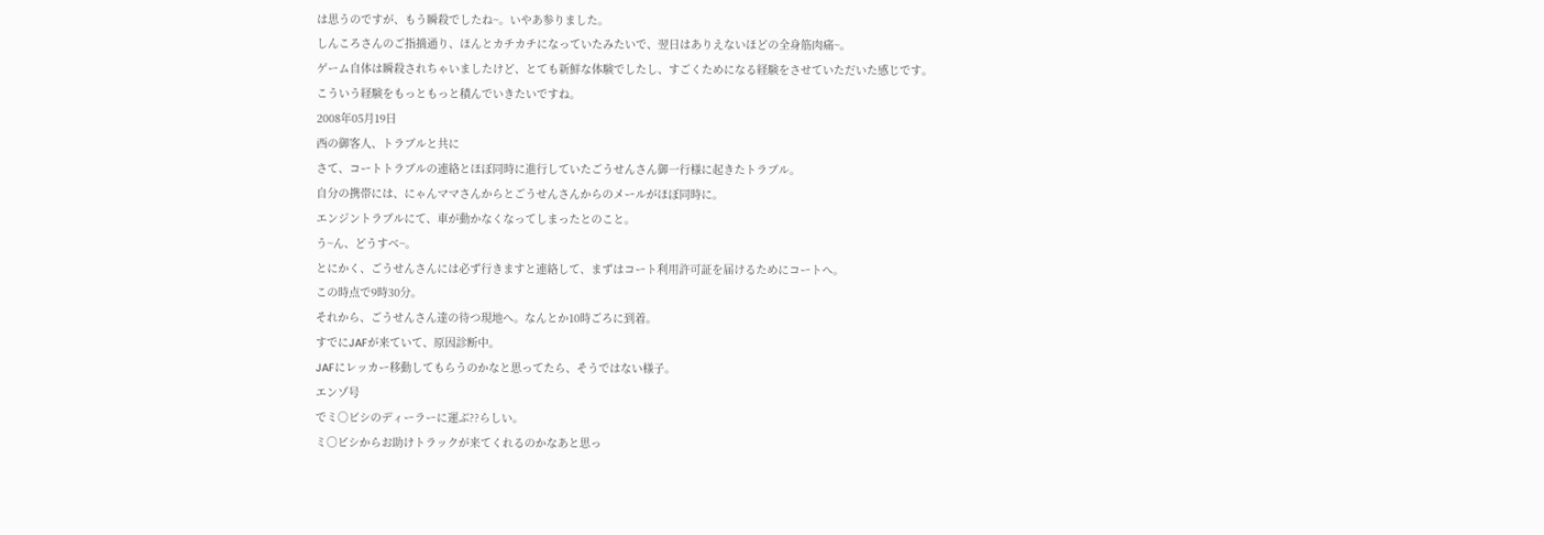は思うのですが、もう瞬殺でしたね~。いやあ参りました。
しんころさんのご指摘通り、ほんとカチカチになっていたみたいで、翌日はありえないほどの全身筋肉痛~。
ゲーム自体は瞬殺されちゃいましたけど、とても新鮮な体験でしたし、すごくためになる経験をさせていただいた感じです。
こういう経験をもっともっと積んでいきたいですね。
2008年05月19日
西の御客人、トラブルと共に
さて、コートトラブルの連絡とほぼ同時に進行していたごうせんさん御一行様に起きたトラブル。
自分の携帯には、にゃんママさんからとごうせんさんからのメールがほぼ同時に。
エンジントラブルにて、車が動かなくなってしまったとのこと。
う~ん、どうすべ~。
とにかく、ごうせんさんには必ず行きますと連絡して、まずはコート利用許可証を届けるためにコートへ。
この時点で9時30分。
それから、ごうせんさん達の待つ現地へ。なんとか10時ごろに到着。
すでにJAFが来ていて、原因診断中。
JAFにレッカー移動してもらうのかなと思ってたら、そうではない様子。
エンゾ号
でミ○ビシのディーラーに運ぶ??らしい。
ミ○ビシからお助けトラックが来てくれるのかなあと思っ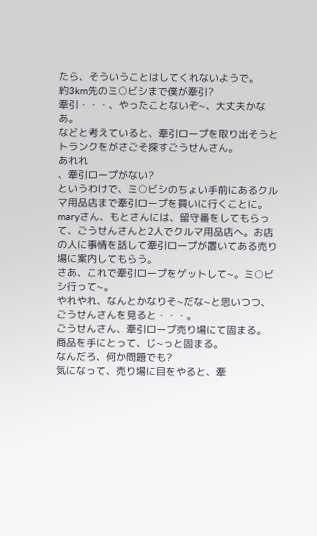たら、そういうことはしてくれないようで。
約3km先のミ○ビシまで僕が牽引?
牽引・・・、やったことないぞ~、大丈夫かなあ。
などと考えていると、牽引ロープを取り出そうとトランクをがさごそ探すごうせんさん。
あれれ
、牽引ロープがない?
というわけで、ミ○ビシのちょい手前にあるクルマ用品店まで牽引ロープを買いに行くことに。
maryさん、もとさんには、留守番をしてもらって、ごうせんさんと2人でクルマ用品店へ。お店の人に事情を話して牽引ロープが置いてある売り場に案内してもらう。
さあ、これで牽引ロープをゲットして~。ミ○ビシ行って~。
やれやれ、なんとかなりそ~だな~と思いつつ、ごうせんさんを見ると・・・。
ごうせんさん、牽引ロープ売り場にて固まる。
商品を手にとって、じ~っと固まる。
なんだろ、何か問題でも?
気になって、売り場に目をやると、牽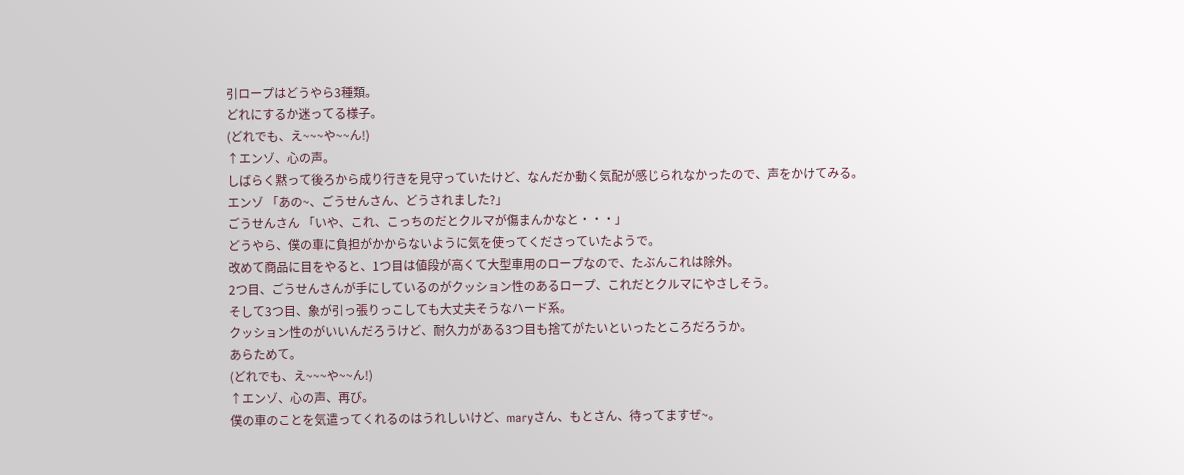引ロープはどうやら3種類。
どれにするか迷ってる様子。
(どれでも、え~~~や~~ん!)
↑エンゾ、心の声。
しばらく黙って後ろから成り行きを見守っていたけど、なんだか動く気配が感じられなかったので、声をかけてみる。
エンゾ 「あの~、ごうせんさん、どうされました?」
ごうせんさん 「いや、これ、こっちのだとクルマが傷まんかなと・・・」
どうやら、僕の車に負担がかからないように気を使ってくださっていたようで。
改めて商品に目をやると、1つ目は値段が高くて大型車用のロープなので、たぶんこれは除外。
2つ目、ごうせんさんが手にしているのがクッション性のあるロープ、これだとクルマにやさしそう。
そして3つ目、象が引っ張りっこしても大丈夫そうなハード系。
クッション性のがいいんだろうけど、耐久力がある3つ目も捨てがたいといったところだろうか。
あらためて。
(どれでも、え~~~や~~ん!)
↑エンゾ、心の声、再び。
僕の車のことを気遣ってくれるのはうれしいけど、maryさん、もとさん、待ってますぜ~。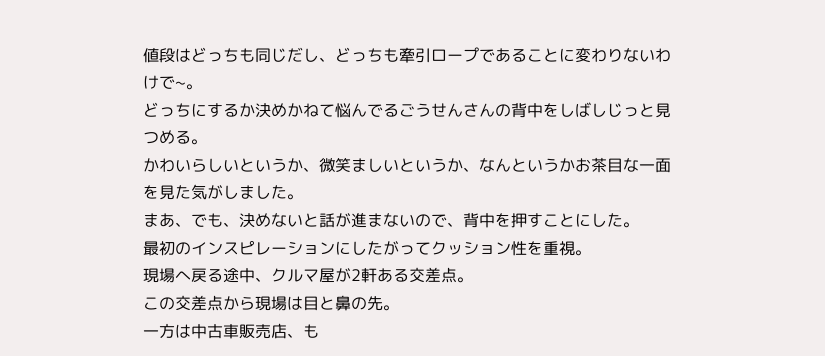値段はどっちも同じだし、どっちも牽引ロープであることに変わりないわけで~。
どっちにするか決めかねて悩んでるごうせんさんの背中をしばしじっと見つめる。
かわいらしいというか、微笑ましいというか、なんというかお茶目な一面を見た気がしました。
まあ、でも、決めないと話が進まないので、背中を押すことにした。
最初のインスピレーションにしたがってクッション性を重視。
現場へ戻る途中、クルマ屋が2軒ある交差点。
この交差点から現場は目と鼻の先。
一方は中古車販売店、も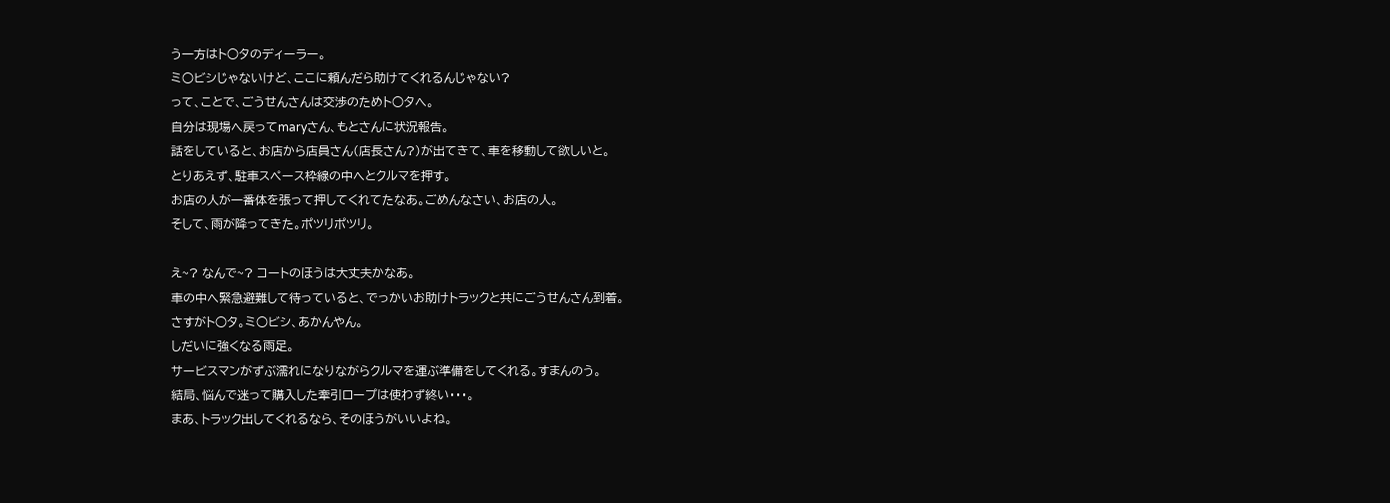う一方はト○タのディーラー。
ミ○ビシじゃないけど、ここに頼んだら助けてくれるんじゃない?
って、ことで、ごうせんさんは交渉のためト○タへ。
自分は現場へ戻ってmaryさん、もとさんに状況報告。
話をしていると、お店から店員さん(店長さん?)が出てきて、車を移動して欲しいと。
とりあえず、駐車スペース枠線の中へとクルマを押す。
お店の人が一番体を張って押してくれてたなあ。ごめんなさい、お店の人。
そして、雨が降ってきた。ポツリポツリ。

え~? なんで~? コートのほうは大丈夫かなあ。
車の中へ緊急避難して待っていると、でっかいお助けトラックと共にごうせんさん到着。
さすがト○タ。ミ○ビシ、あかんやん。
しだいに強くなる雨足。
サービスマンがずぶ濡れになりながらクルマを運ぶ準備をしてくれる。すまんのう。
結局、悩んで迷って購入した牽引ロープは使わず終い・・・。
まあ、トラック出してくれるなら、そのほうがいいよね。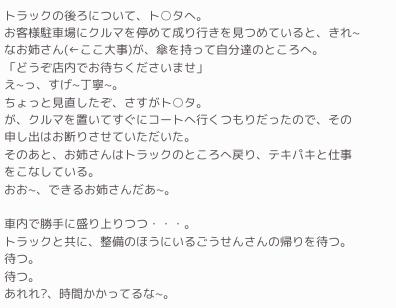トラックの後ろについて、ト○タへ。
お客様駐車場にクルマを停めて成り行きを見つめていると、きれ~なお姉さん(←ここ大事)が、傘を持って自分達のところへ。
「どうぞ店内でお待ちくださいませ」
え~っ、すげ~丁寧~。
ちょっと見直したぞ、さすがト○タ。
が、クルマを置いてすぐにコートへ行くつもりだったので、その申し出はお断りさせていただいた。
そのあと、お姉さんはトラックのところへ戻り、テキパキと仕事をこなしている。
おお~、できるお姉さんだあ~。

車内で勝手に盛り上りつつ・・・。
トラックと共に、整備のほうにいるごうせんさんの帰りを待つ。
待つ。
待つ。
あれれ?、時間かかってるな~。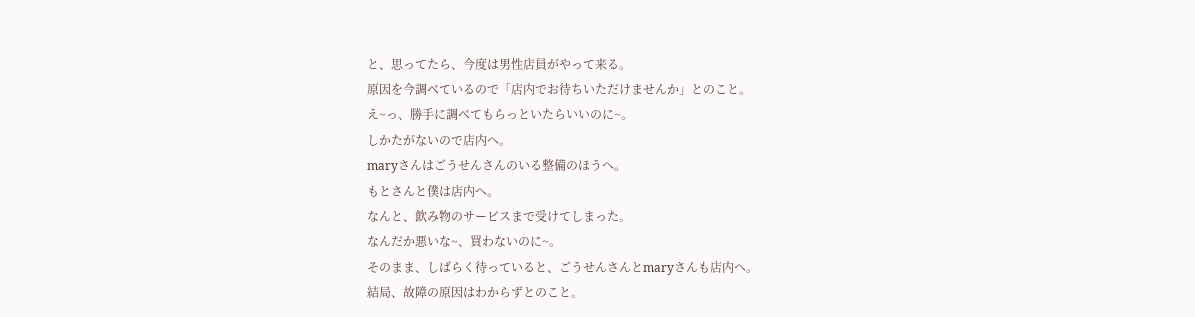と、思ってたら、今度は男性店員がやって来る。
原因を今調べているので「店内でお待ちいただけませんか」とのこと。
え~っ、勝手に調べてもらっといたらいいのに~。
しかたがないので店内へ。
maryさんはごうせんさんのいる整備のほうへ。
もとさんと僕は店内へ。
なんと、飲み物のサービスまで受けてしまった。
なんだか悪いな~、買わないのに~。
そのまま、しばらく待っていると、ごうせんさんとmaryさんも店内へ。
結局、故障の原因はわからずとのこと。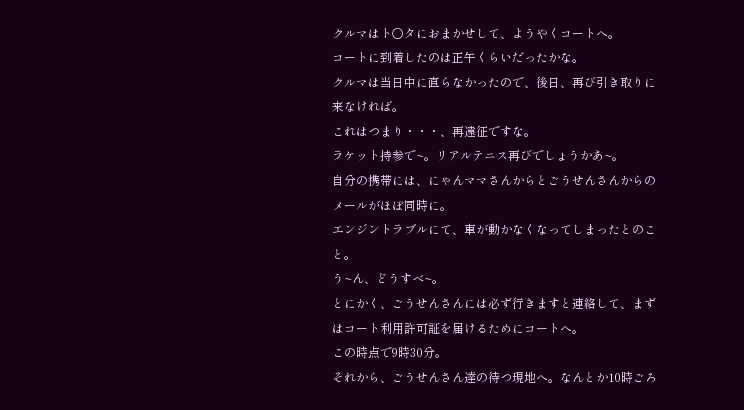クルマはト○タにおまかせして、ようやくコートへ。
コートに到着したのは正午くらいだったかな。
クルマは当日中に直らなかったので、後日、再び引き取りに来なければ。
これはつまり・・・、再遠征ですな。
ラケット持参で~。リアルテニス再びでしょうかあ~。
自分の携帯には、にゃんママさんからとごうせんさんからのメールがほぼ同時に。
エンジントラブルにて、車が動かなくなってしまったとのこと。
う~ん、どうすべ~。
とにかく、ごうせんさんには必ず行きますと連絡して、まずはコート利用許可証を届けるためにコートへ。
この時点で9時30分。
それから、ごうせんさん達の待つ現地へ。なんとか10時ごろ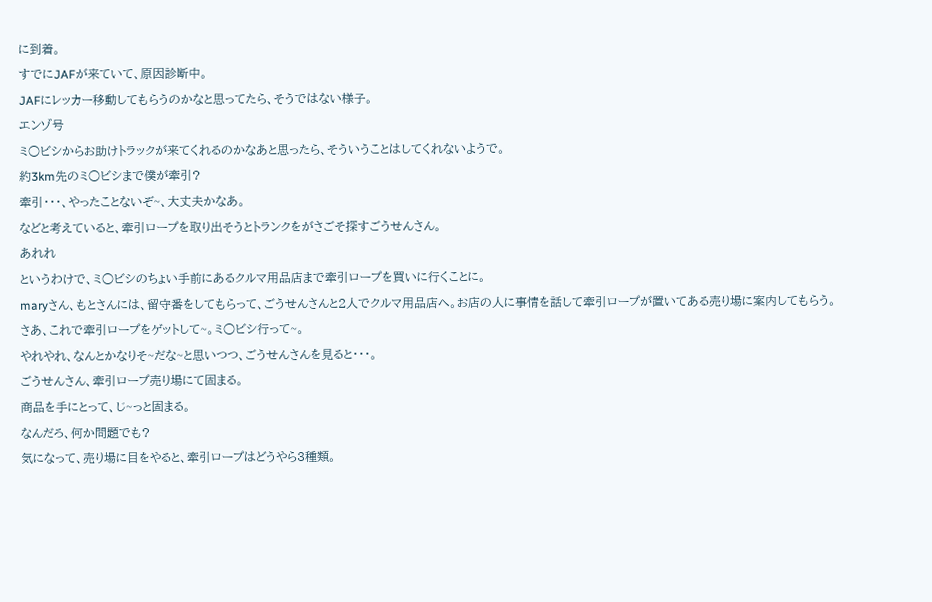に到着。
すでにJAFが来ていて、原因診断中。
JAFにレッカー移動してもらうのかなと思ってたら、そうではない様子。
エンゾ号
ミ○ビシからお助けトラックが来てくれるのかなあと思ったら、そういうことはしてくれないようで。
約3km先のミ○ビシまで僕が牽引?
牽引・・・、やったことないぞ~、大丈夫かなあ。
などと考えていると、牽引ロープを取り出そうとトランクをがさごそ探すごうせんさん。
あれれ
というわけで、ミ○ビシのちょい手前にあるクルマ用品店まで牽引ロープを買いに行くことに。
maryさん、もとさんには、留守番をしてもらって、ごうせんさんと2人でクルマ用品店へ。お店の人に事情を話して牽引ロープが置いてある売り場に案内してもらう。
さあ、これで牽引ロープをゲットして~。ミ○ビシ行って~。
やれやれ、なんとかなりそ~だな~と思いつつ、ごうせんさんを見ると・・・。
ごうせんさん、牽引ロープ売り場にて固まる。
商品を手にとって、じ~っと固まる。
なんだろ、何か問題でも?
気になって、売り場に目をやると、牽引ロープはどうやら3種類。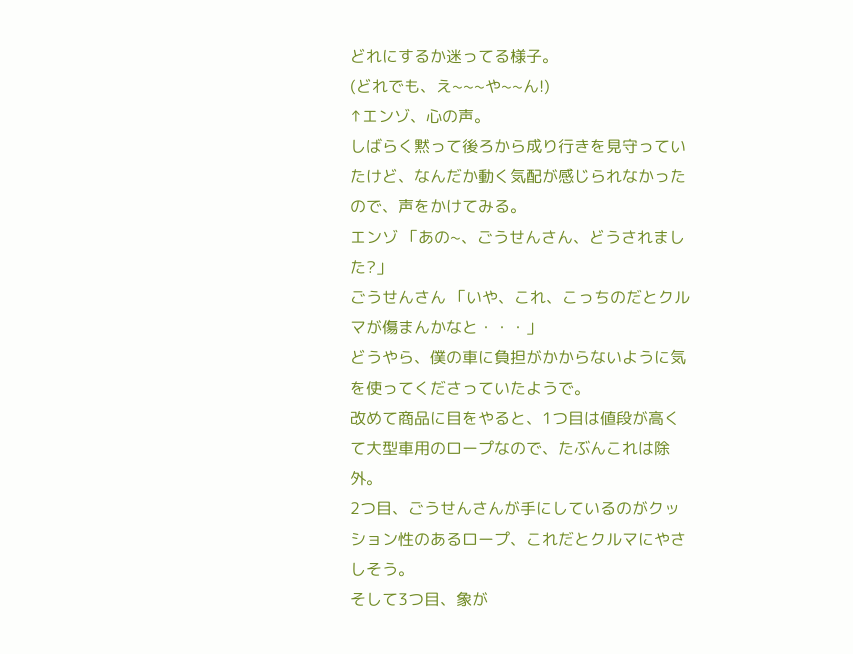どれにするか迷ってる様子。
(どれでも、え~~~や~~ん!)
↑エンゾ、心の声。
しばらく黙って後ろから成り行きを見守っていたけど、なんだか動く気配が感じられなかったので、声をかけてみる。
エンゾ 「あの~、ごうせんさん、どうされました?」
ごうせんさん 「いや、これ、こっちのだとクルマが傷まんかなと・・・」
どうやら、僕の車に負担がかからないように気を使ってくださっていたようで。
改めて商品に目をやると、1つ目は値段が高くて大型車用のロープなので、たぶんこれは除外。
2つ目、ごうせんさんが手にしているのがクッション性のあるロープ、これだとクルマにやさしそう。
そして3つ目、象が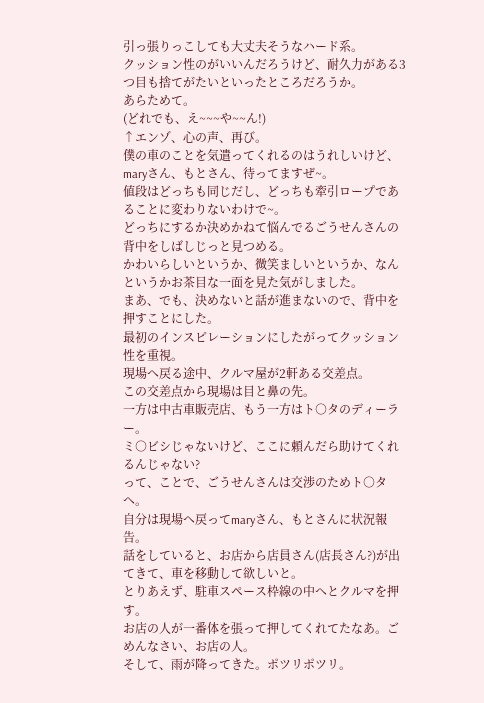引っ張りっこしても大丈夫そうなハード系。
クッション性のがいいんだろうけど、耐久力がある3つ目も捨てがたいといったところだろうか。
あらためて。
(どれでも、え~~~や~~ん!)
↑エンゾ、心の声、再び。
僕の車のことを気遣ってくれるのはうれしいけど、maryさん、もとさん、待ってますぜ~。
値段はどっちも同じだし、どっちも牽引ロープであることに変わりないわけで~。
どっちにするか決めかねて悩んでるごうせんさんの背中をしばしじっと見つめる。
かわいらしいというか、微笑ましいというか、なんというかお茶目な一面を見た気がしました。
まあ、でも、決めないと話が進まないので、背中を押すことにした。
最初のインスピレーションにしたがってクッション性を重視。
現場へ戻る途中、クルマ屋が2軒ある交差点。
この交差点から現場は目と鼻の先。
一方は中古車販売店、もう一方はト○タのディーラー。
ミ○ビシじゃないけど、ここに頼んだら助けてくれるんじゃない?
って、ことで、ごうせんさんは交渉のためト○タへ。
自分は現場へ戻ってmaryさん、もとさんに状況報告。
話をしていると、お店から店員さん(店長さん?)が出てきて、車を移動して欲しいと。
とりあえず、駐車スペース枠線の中へとクルマを押す。
お店の人が一番体を張って押してくれてたなあ。ごめんなさい、お店の人。
そして、雨が降ってきた。ポツリポツリ。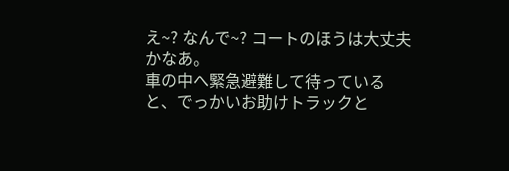え~? なんで~? コートのほうは大丈夫かなあ。
車の中へ緊急避難して待っていると、でっかいお助けトラックと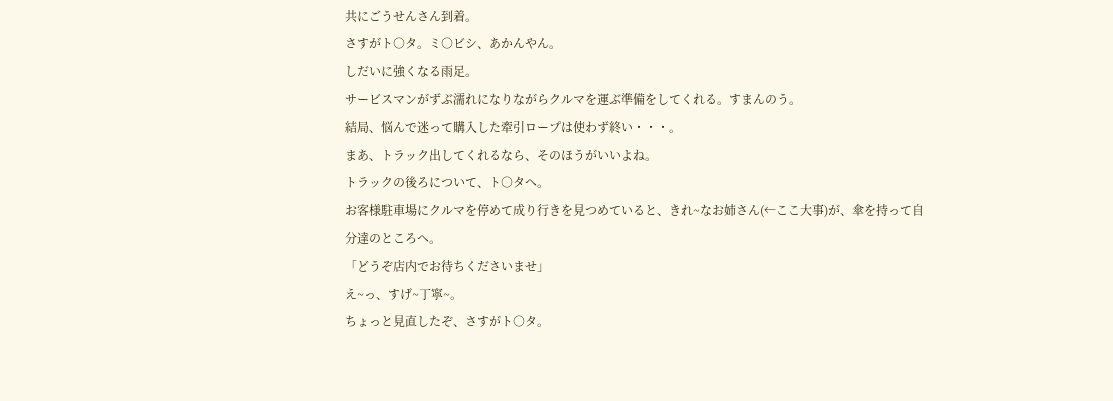共にごうせんさん到着。
さすがト○タ。ミ○ビシ、あかんやん。
しだいに強くなる雨足。
サービスマンがずぶ濡れになりながらクルマを運ぶ準備をしてくれる。すまんのう。
結局、悩んで迷って購入した牽引ロープは使わず終い・・・。
まあ、トラック出してくれるなら、そのほうがいいよね。
トラックの後ろについて、ト○タへ。
お客様駐車場にクルマを停めて成り行きを見つめていると、きれ~なお姉さん(←ここ大事)が、傘を持って自分達のところへ。
「どうぞ店内でお待ちくださいませ」
え~っ、すげ~丁寧~。
ちょっと見直したぞ、さすがト○タ。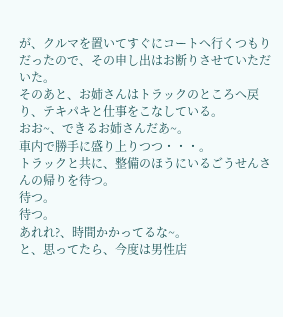が、クルマを置いてすぐにコートへ行くつもりだったので、その申し出はお断りさせていただいた。
そのあと、お姉さんはトラックのところへ戻り、テキパキと仕事をこなしている。
おお~、できるお姉さんだあ~。
車内で勝手に盛り上りつつ・・・。
トラックと共に、整備のほうにいるごうせんさんの帰りを待つ。
待つ。
待つ。
あれれ?、時間かかってるな~。
と、思ってたら、今度は男性店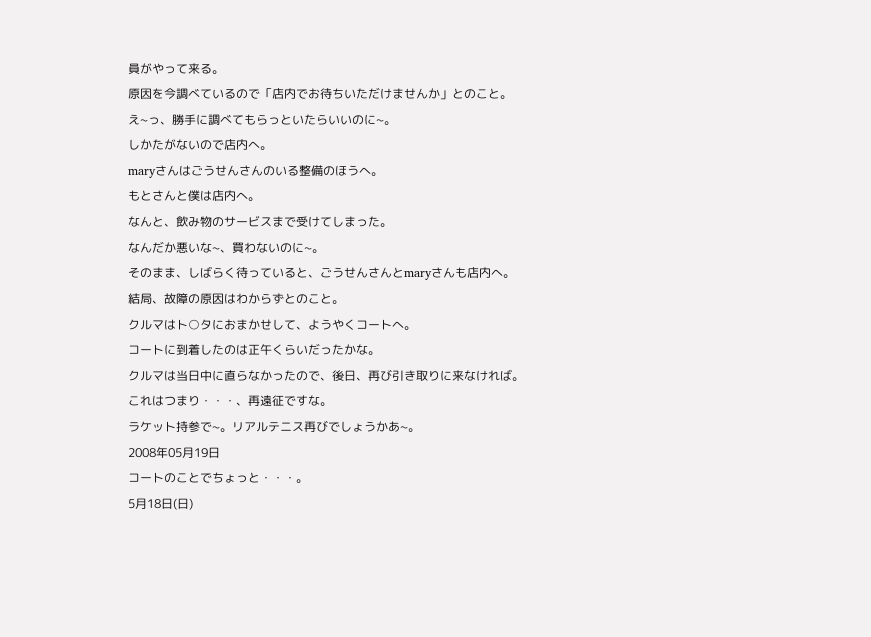員がやって来る。
原因を今調べているので「店内でお待ちいただけませんか」とのこと。
え~っ、勝手に調べてもらっといたらいいのに~。
しかたがないので店内へ。
maryさんはごうせんさんのいる整備のほうへ。
もとさんと僕は店内へ。
なんと、飲み物のサービスまで受けてしまった。
なんだか悪いな~、買わないのに~。
そのまま、しばらく待っていると、ごうせんさんとmaryさんも店内へ。
結局、故障の原因はわからずとのこと。
クルマはト○タにおまかせして、ようやくコートへ。
コートに到着したのは正午くらいだったかな。
クルマは当日中に直らなかったので、後日、再び引き取りに来なければ。
これはつまり・・・、再遠征ですな。
ラケット持参で~。リアルテニス再びでしょうかあ~。
2008年05月19日
コートのことでちょっと・・・。
5月18日(日)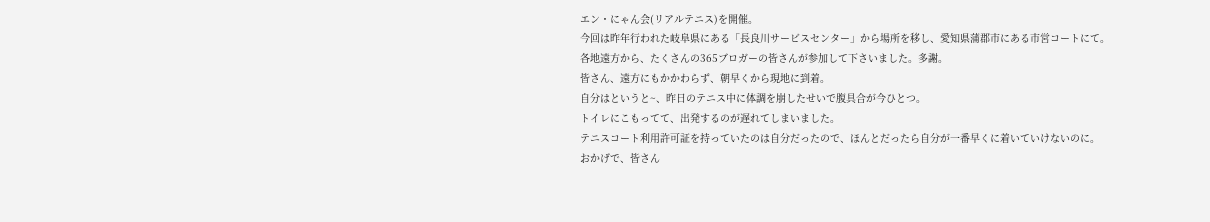エン・にゃん会(リアルテニス)を開催。
今回は昨年行われた岐阜県にある「長良川サービスセンター」から場所を移し、愛知県蒲郡市にある市営コートにて。
各地遠方から、たくさんの365ブロガーの皆さんが参加して下さいました。多謝。
皆さん、遠方にもかかわらず、朝早くから現地に到着。
自分はというと~、昨日のテニス中に体調を崩したせいで腹具合が今ひとつ。
トイレにこもってて、出発するのが遅れてしまいました。
テニスコート利用許可証を持っていたのは自分だったので、ほんとだったら自分が一番早くに着いていけないのに。
おかげで、皆さん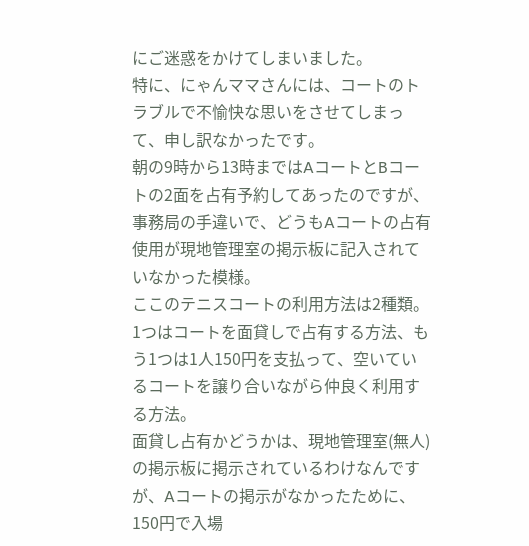にご迷惑をかけてしまいました。
特に、にゃんママさんには、コートのトラブルで不愉快な思いをさせてしまって、申し訳なかったです。
朝の9時から13時まではAコートとBコートの2面を占有予約してあったのですが、事務局の手違いで、どうもAコートの占有使用が現地管理室の掲示板に記入されていなかった模様。
ここのテニスコートの利用方法は2種類。
1つはコートを面貸しで占有する方法、もう1つは1人150円を支払って、空いているコートを譲り合いながら仲良く利用する方法。
面貸し占有かどうかは、現地管理室(無人)の掲示板に掲示されているわけなんですが、Aコートの掲示がなかったために、150円で入場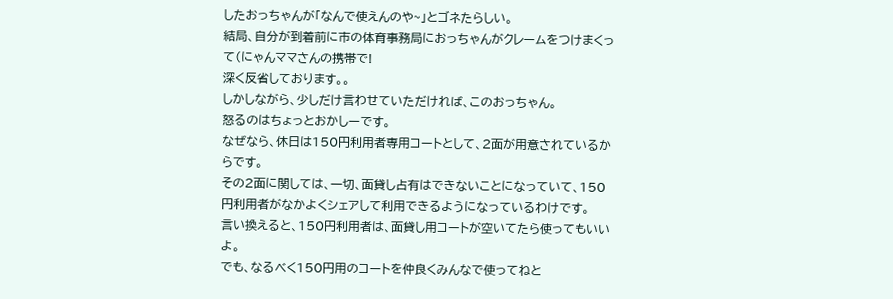したおっちゃんが「なんで使えんのや~」とゴネたらしい。
結局、自分が到着前に市の体育事務局におっちゃんがクレームをつけまくって(にゃんママさんの携帯で!
深く反省しております。。
しかしながら、少しだけ言わせていただければ、このおっちゃん。
怒るのはちょっとおかしーです。
なぜなら、休日は150円利用者専用コートとして、2面が用意されているからです。
その2面に関しては、一切、面貸し占有はできないことになっていて、150円利用者がなかよくシェアして利用できるようになっているわけです。
言い換えると、150円利用者は、面貸し用コートが空いてたら使ってもいいよ。
でも、なるべく150円用のコートを仲良くみんなで使ってねと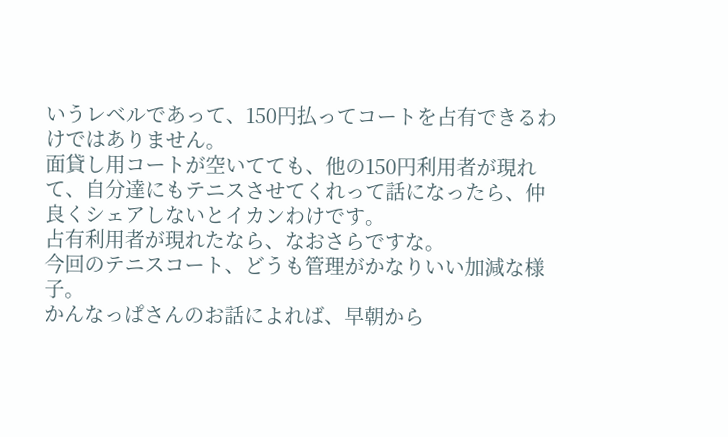いうレベルであって、150円払ってコートを占有できるわけではありません。
面貸し用コートが空いてても、他の150円利用者が現れて、自分達にもテニスさせてくれって話になったら、仲良くシェアしないとイカンわけです。
占有利用者が現れたなら、なおさらですな。
今回のテニスコート、どうも管理がかなりいい加減な様子。
かんなっぱさんのお話によれば、早朝から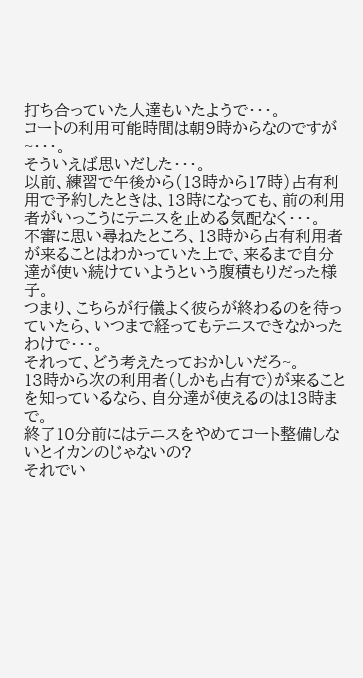打ち合っていた人達もいたようで・・・。
コートの利用可能時間は朝9時からなのですが~・・・。
そういえば思いだした・・・。
以前、練習で午後から(13時から17時)占有利用で予約したときは、13時になっても、前の利用者がいっこうにテニスを止める気配なく・・・。
不審に思い尋ねたところ、13時から占有利用者が来ることはわかっていた上で、来るまで自分達が使い続けていようという腹積もりだった様子。
つまり、こちらが行儀よく彼らが終わるのを待っていたら、いつまで経ってもテニスできなかったわけで・・・。
それって、どう考えたっておかしいだろ~。
13時から次の利用者(しかも占有で)が来ることを知っているなら、自分達が使えるのは13時まで。
終了10分前にはテニスをやめてコート整備しないとイカンのじゃないの?
それでい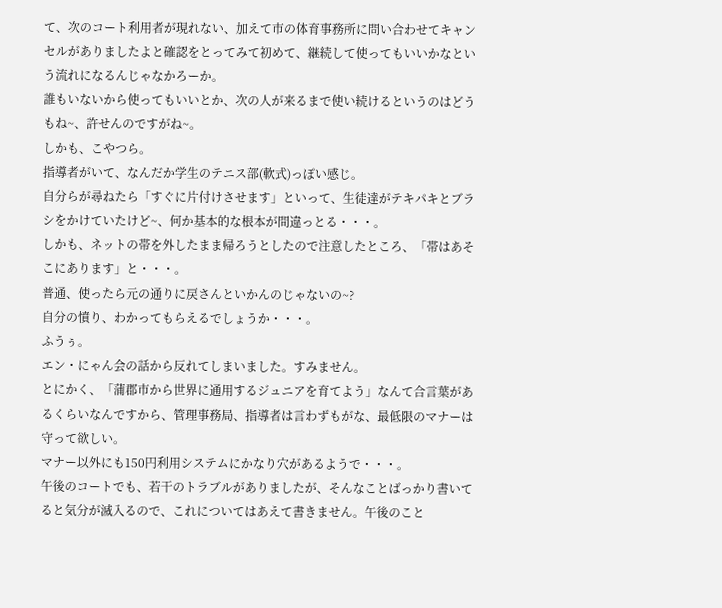て、次のコート利用者が現れない、加えて市の体育事務所に問い合わせてキャンセルがありましたよと確認をとってみて初めて、継続して使ってもいいかなという流れになるんじゃなかろーか。
誰もいないから使ってもいいとか、次の人が来るまで使い続けるというのはどうもね~、許せんのですがね~。
しかも、こやつら。
指導者がいて、なんだか学生のテニス部(軟式)っぽい感じ。
自分らが尋ねたら「すぐに片付けさせます」といって、生徒達がテキパキとブラシをかけていたけど~、何か基本的な根本が間違っとる・・・。
しかも、ネットの帯を外したまま帰ろうとしたので注意したところ、「帯はあそこにあります」と・・・。
普通、使ったら元の通りに戻さんといかんのじゃないの~?
自分の憤り、わかってもらえるでしょうか・・・。
ふうぅ。
エン・にゃん会の話から反れてしまいました。すみません。
とにかく、「蒲郡市から世界に通用するジュニアを育てよう」なんて合言葉があるくらいなんですから、管理事務局、指導者は言わずもがな、最低限のマナーは守って欲しい。
マナー以外にも150円利用システムにかなり穴があるようで・・・。
午後のコートでも、若干のトラブルがありましたが、そんなことばっかり書いてると気分が滅入るので、これについてはあえて書きません。午後のこと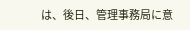は、後日、管理事務局に意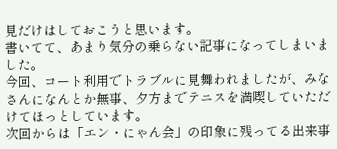見だけはしておこうと思います。
書いてて、あまり気分の乗らない記事になってしまいました。
今回、コート利用でトラブルに見舞われましたが、みなさんになんとか無事、夕方までテニスを満喫していただけてほっとしています。
次回からは「エン・にゃん会」の印象に残ってる出来事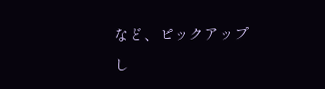など、ピックアップし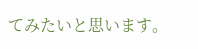てみたいと思います。